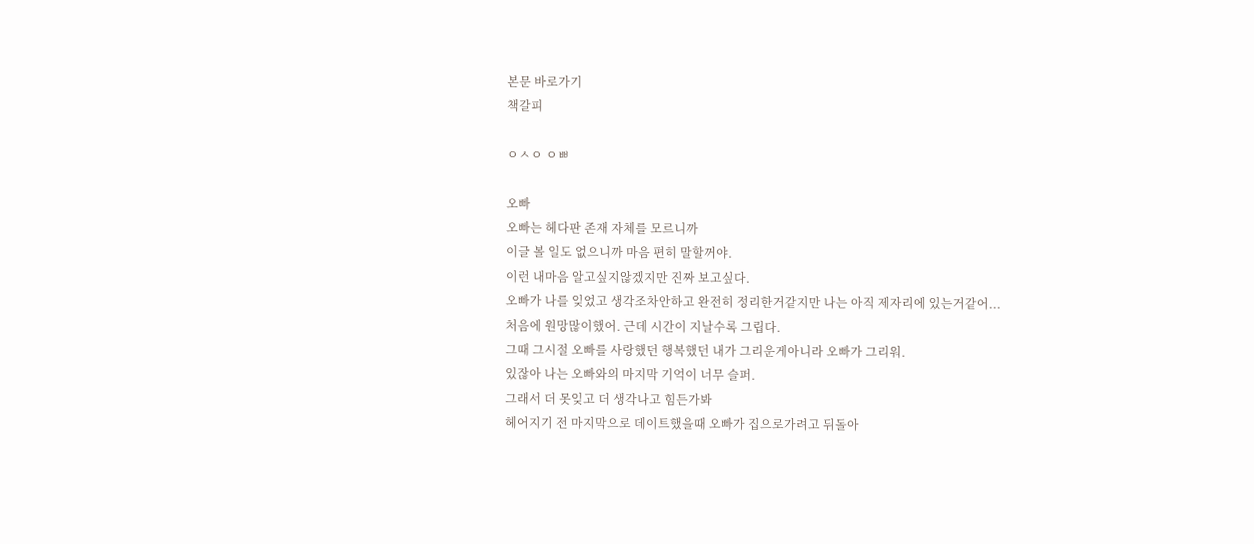본문 바로가기
책갈피

ㅇㅅㅇ ㅇㅃ

오빠
오빠는 헤다판 존재 자체를 모르니까
이글 볼 일도 없으니까 마음 편히 말할꺼야.
이런 내마음 알고싶지않겠지만 진짜 보고싶다.
오빠가 나를 잊었고 생각조차안하고 완전히 정리한거같지만 나는 아직 제자리에 있는거같어...
처음에 원망많이했어. 근데 시간이 지날수록 그립다.
그때 그시절 오빠를 사랑했던 행복했던 내가 그리운게아니라 오빠가 그리워.
있잖아 나는 오빠와의 마지막 기억이 너무 슬퍼.
그래서 더 못잊고 더 생각나고 힘든가봐
헤어지기 전 마지막으로 데이트했을때 오빠가 집으로가려고 뒤돌아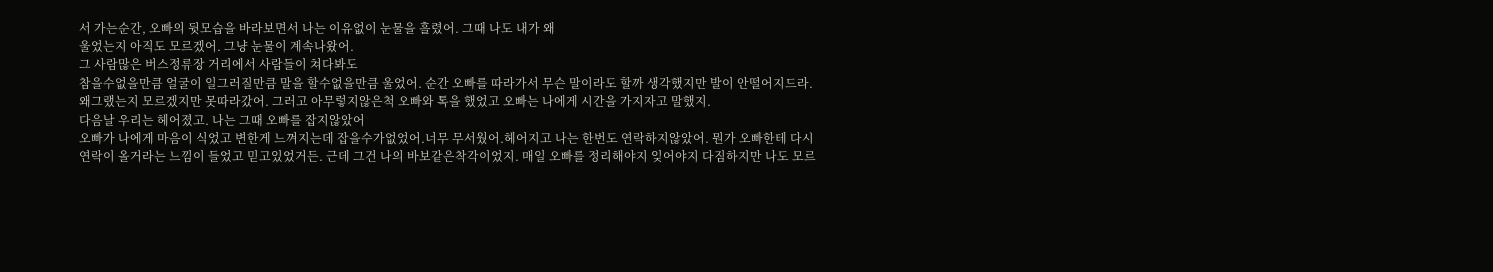서 가는순간, 오빠의 뒷모습을 바라보면서 나는 이유없이 눈물을 흘렸어. 그때 나도 내가 왜
울었는지 아직도 모르겠어. 그냥 눈물이 계속나왔어.
그 사람많은 버스정류장 거리에서 사람들이 쳐다봐도
참을수없을만큼 얼굴이 일그러질만큼 말을 할수없을만큼 울었어. 순간 오빠를 따라가서 무슨 말이라도 할까 생각했지만 발이 안떨어지드라. 왜그랬는지 모르겠지만 못따라갔어. 그러고 아무렇지않은척 오빠와 톡을 했었고 오빠는 나에게 시간을 가지자고 말했지.
다음날 우리는 헤어졌고. 나는 그때 오빠를 잡지않았어
오빠가 나에게 마음이 식었고 변한게 느껴지는데 잡을수가없었어.너무 무서웠어.헤어지고 나는 한번도 연락하지않았어. 뭔가 오빠한테 다시 연락이 올거라는 느낌이 들었고 믿고있었거든. 근데 그건 나의 바보같은착각이었지. 매일 오빠를 정리해야지 잊어야지 다짐하지만 나도 모르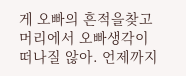게 오빠의 흔적을찾고 머리에서 오빠생각이 떠나질 않아. 언제까지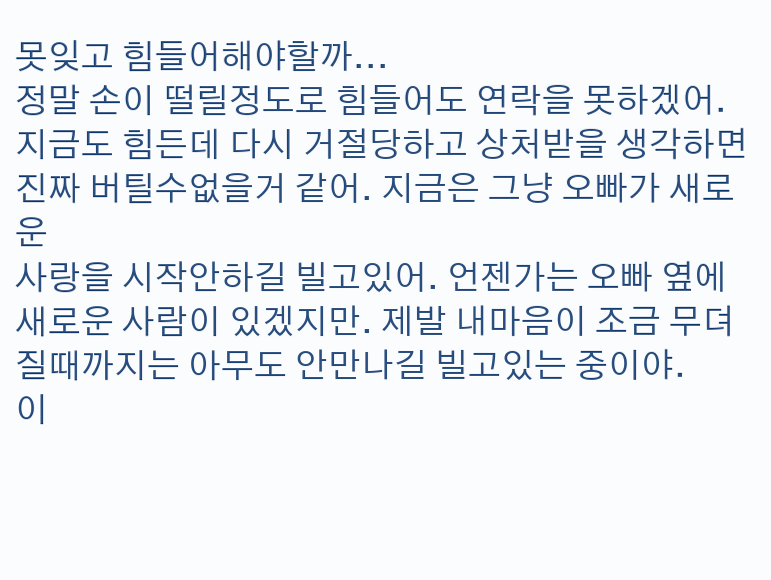못잊고 힘들어해야할까...
정말 손이 떨릴정도로 힘들어도 연락을 못하겠어.
지금도 힘든데 다시 거절당하고 상처받을 생각하면
진짜 버틸수없을거 같어. 지금은 그냥 오빠가 새로운
사랑을 시작안하길 빌고있어. 언젠가는 오빠 옆에 새로운 사람이 있겠지만. 제발 내마음이 조금 무뎌질때까지는 아무도 안만나길 빌고있는 중이야.
이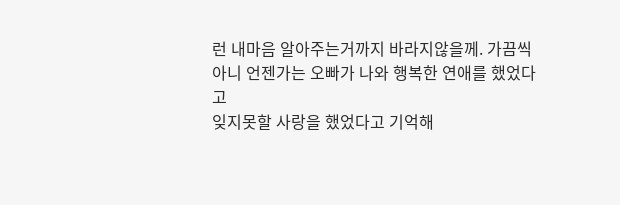런 내마음 알아주는거까지 바라지않을께. 가끔씩
아니 언젠가는 오빠가 나와 행복한 연애를 했었다고
잊지못할 사랑을 했었다고 기억해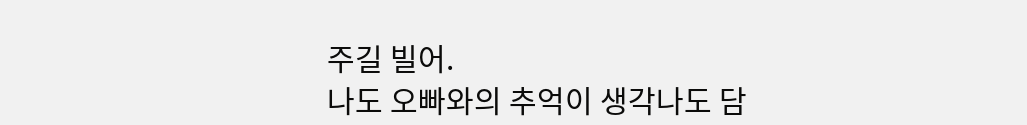주길 빌어.
나도 오빠와의 추억이 생각나도 담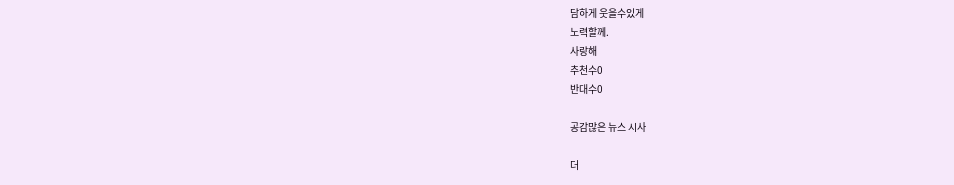담하게 웃을수있게
노력할께.
사랑해
추천수0
반대수0

공감많은 뉴스 시사

더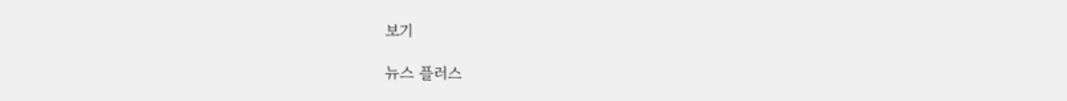보기

뉴스 플러스